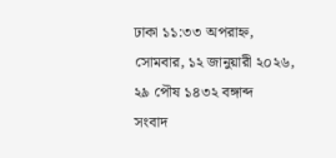ঢাকা ১১:৩৩ অপরাহ্ন, সোমবার, ১২ জানুয়ারী ২০২৬, ২৯ পৌষ ১৪৩২ বঙ্গাব্দ
সংবাদ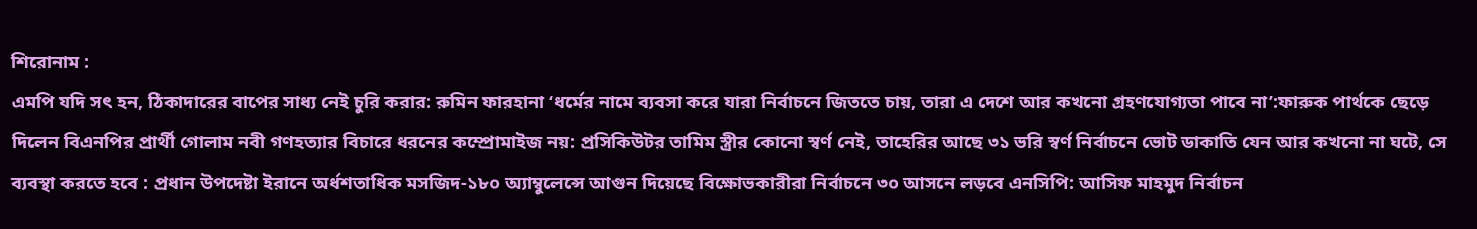শিরোনাম :
এমপি যদি সৎ হন, ঠিকাদারের বাপের সাধ্য নেই চুরি করার: রুমিন ফারহানা ‘ধর্মের নামে ব্যবসা করে যারা নির্বাচনে জিততে চায়, তারা এ দেশে আর কখনো গ্রহণযোগ্যতা পাবে না’:ফারুক পার্থকে ছেড়ে দিলেন বিএনপির প্রার্থী গোলাম নবী গণহত্যার বিচারে ধরনের কম্প্রোমাইজ নয়: প্রসিকিউটর তামিম স্ত্রীর কোনো স্বর্ণ নেই, তাহেরির আছে ৩১ ভরি স্বর্ণ নির্বাচনে ভোট ডাকাতি যেন আর কখনো না ঘটে, সে ব্যবস্থা করতে হবে : প্রধান উপদেষ্টা ইরানে অর্ধশতাধিক মসজিদ-১৮০ অ্যাম্বুলেন্সে আগুন দিয়েছে বিক্ষোভকারীরা নির্বাচনে ৩০ আসনে লড়বে এনসিপি: আসিফ মাহমুদ নির্বাচন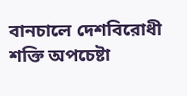বানচালে দেশবিরোধী শক্তি অপচেষ্টা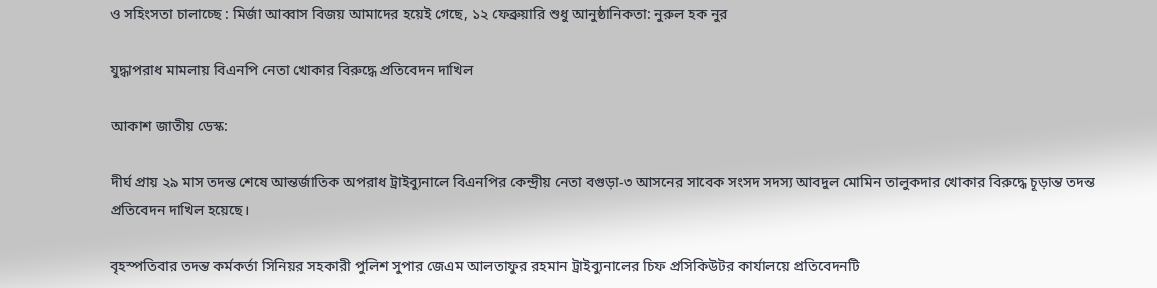ও সহিংসতা চালাচ্ছে : মির্জা আব্বাস বিজয় আমাদের হয়েই গেছে, ১২ ফেব্রুয়ারি শুধু আনুষ্ঠানিকতা: নুরুল হক নুর

যুদ্ধাপরাধ মামলায় বিএনপি নেতা খোকার বিরুদ্ধে প্রতিবেদন দাখিল

আকাশ জাতীয় ডেস্ক:

দীর্ঘ প্রায় ২৯ মাস তদন্ত শেষে আন্তর্জাতিক অপরাধ ট্রাইব্যুনালে বিএনপির কেন্দ্রীয় নেতা বগুড়া-৩ আসনের সাবেক সংসদ সদস্য আবদুল মোমিন তালুকদার খোকার বিরুদ্ধে চূড়ান্ত তদন্ত প্রতিবেদন দাখিল হয়েছে।

বৃহস্পতিবার তদন্ত কর্মকর্তা সিনিয়র সহকারী পুলিশ সুপার জেএম আলতাফুর রহমান ট্রাইব্যুনালের চিফ প্রসিকিউটর কার্যালয়ে প্রতিবেদনটি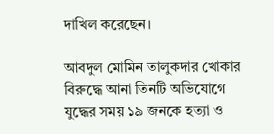দাখিল করেছেন।

আবদুল মোমিন তালুকদার খোকার বিরুদ্ধে আনা তিনটি অভিযোগে যুদ্ধের সময় ১৯ জনকে হত্যা ও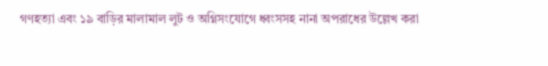গণহত্যা এবং ১৯ বাড়ির মালামাল লুট ও অগ্নিসংযোগে ধ্বংসসহ নানা অপরাধের উল্লেখ করা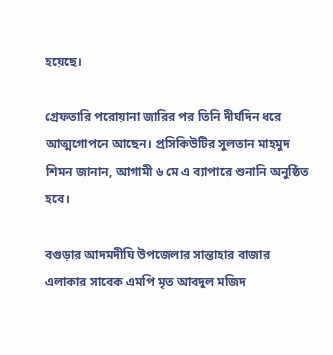হয়েছে।

গ্রেফতারি পরোয়ানা জারির পর তিনি দীর্ঘদিন ধরে আত্মগোপনে আছেন। প্রসিকিউটির সুলতান মাহমুদ শিমন জানান, আগামী ৬ মে এ ব্যাপারে শুনানি অনুষ্ঠিত হবে।

বগুড়ার আদমদীঘি উপজেলার সান্তাহার বাজার এলাকার সাবেক এমপি মৃত আবদুল মজিদ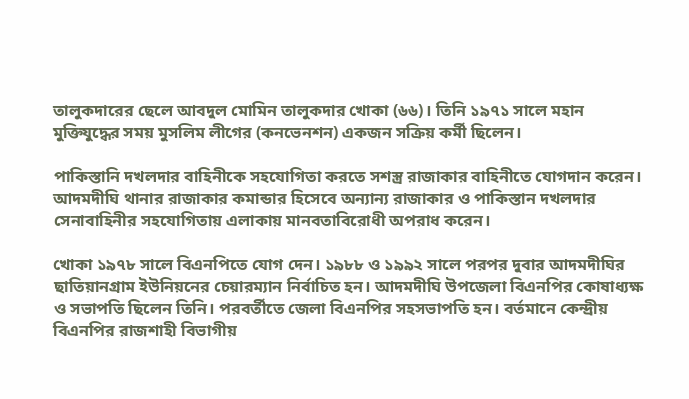তালুকদারের ছেলে আবদুল মোমিন তালুকদার খোকা (৬৬)। তিনি ১৯৭১ সালে মহান মুক্তিযুদ্ধের সময় মুসলিম লীগের (কনভেনশন) একজন সক্রিয় কর্মী ছিলেন।

পাকিস্তানি দখলদার বাহিনীকে সহযোগিতা করতে সশস্ত্র রাজাকার বাহিনীতে যোগদান করেন। আদমদীঘি থানার রাজাকার কমান্ডার হিসেবে অন্যান্য রাজাকার ও পাকিস্তান দখলদার সেনাবাহিনীর সহযোগিতায় এলাকায় মানবতাবিরোধী অপরাধ করেন।

খোকা ১৯৭৮ সালে বিএনপিতে যোগ দেন। ১৯৮৮ ও ১৯৯২ সালে পরপর দুবার আদমদীঘির ছাতিয়ানগ্রাম ইউনিয়নের চেয়ারম্যান নির্বাচিত হন। আদমদীঘি উপজেলা বিএনপির কোষাধ্যক্ষ ও সভাপতি ছিলেন তিনি। পরবর্তীতে জেলা বিএনপির সহসভাপতি হন। বর্তমানে কেন্দ্রীয় বিএনপির রাজশাহী বিভাগীয়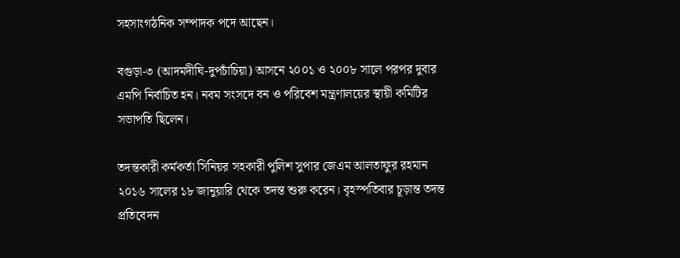সহসাংগঠনিক সম্পাদক পদে আছেন।

বগুড়া-৩ (আদমদীঘি-দুপচাঁচিয়া) আসনে ২০০১ ও ২০০৮ সালে পরপর দুবার এমপি নির্বাচিত হন। নবম সংসদে বন ও পরিবেশ মন্ত্রণালয়ের স্থায়ী কমিটির সভাপতি ছিলেন।

তদন্তকারী কর্মকর্তা সিনিয়র সহকারী পুলিশ সুপার জেএম আলতাফুর রহমান ২০১৬ সালের ১৮ জানুয়ারি থেকে তদন্ত শুরু করেন। বৃহস্পতিবার চূড়ান্ত তদন্ত প্রতিবেদন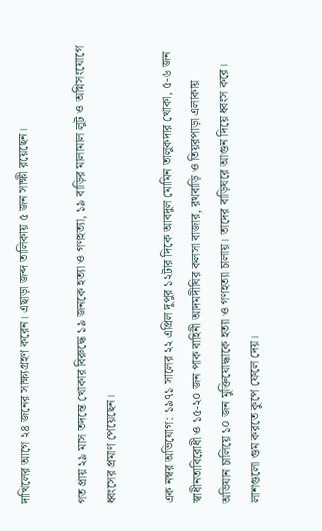দাখিলের আগে ২৪ জনের সাক্ষ্যগ্রহণ করেন। এছাড়া জব্দ তালিকায় ৫ জন সাক্ষী রয়েছেন।

গত প্রায় ২৯ মাস তদন্তে খোকার বিরুদ্ধে ১৯ জনকে হত্যা ও গণহত্যা, ১৯ বাড়ির মালামাল লুট ও অগ্নিসংযোগে ধ্বংসের প্রমাণ পেয়েছেন।

এক নম্বর অভিযোগ: ১৯৭১ সালের ২২ এপ্রিল দুপুর ১২টার দিকে আবদুল মোমিন তালুকদার খোকা, ৫-৬ জন স্বাধীনতাবিরোধী ও ১৫-২০ জন পাক বাহিনী আদমদীঘির কলসা বাজার, রথবাড়ি ও তিয়রপাড়া এলাকায় অভিযান চালিয়ে ১০ জন মুক্তিযোদ্ধাকে হত্যা ও গণহত্যা চালায়। তাদের বাড়িঘরে আগুন দিয়ে ধ্বংস করে। লাশগুলো গুম করতে কুপে ফেলে দেয়।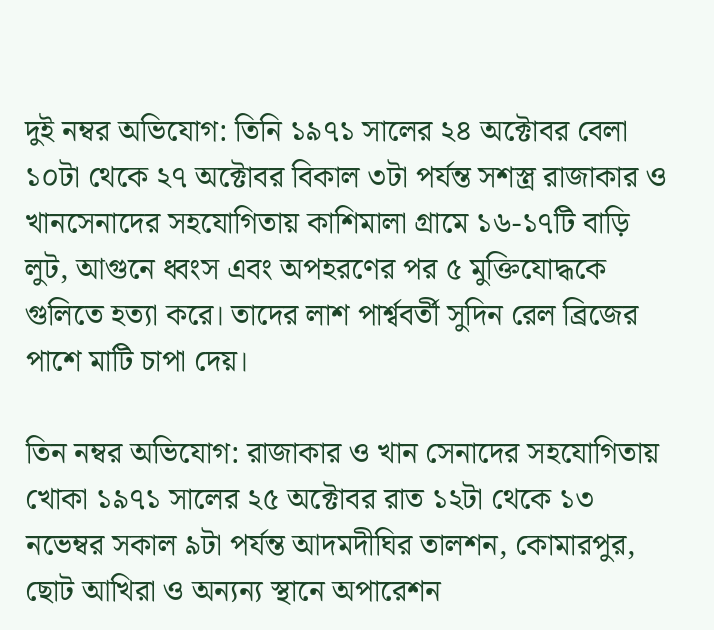দুই নম্বর অভিযোগ: তিনি ১৯৭১ সালের ২৪ অক্টোবর বেলা ১০টা থেকে ২৭ অক্টোবর বিকাল ৩টা পর্যন্ত সশস্ত্র রাজাকার ও খানসেনাদের সহযোগিতায় কাশিমালা গ্রামে ১৬-১৭টি বাড়ি লুট, আগুনে ধ্বংস এবং অপহরণের পর ৫ মুক্তিযোদ্ধকে গুলিতে হত্যা করে। তাদের লাশ পার্শ্ববর্তী সুদিন রেল ব্রিজের পাশে মাটি চাপা দেয়।

তিন নম্বর অভিযোগ: রাজাকার ও খান সেনাদের সহযোগিতায় খোকা ১৯৭১ সালের ২৫ অক্টোবর রাত ১২টা থেকে ১৩ নভেম্বর সকাল ৯টা পর্যন্ত আদমদীঘির তালশন, কোমারপুর, ছোট আখিরা ও অন্যন্য স্থানে অপারেশন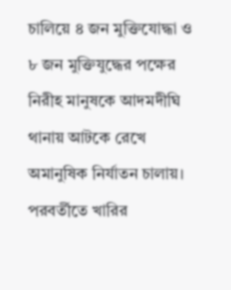চালিয়ে ৪ জন মুক্তিযোদ্ধা ও ৮ জন মুক্তিযুদ্ধের পক্ষের নিরীহ মানুষকে আদমদীঘি থানায় আটকে রেখে অমানুষিক নির্যাতন চালায়। পরবর্তীতে খারির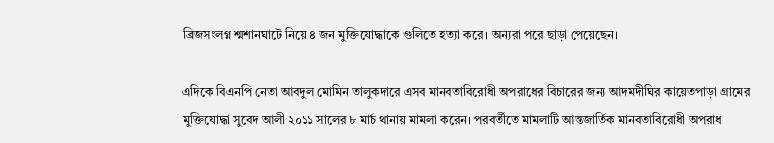ব্রিজসংলগ্ন শ্মশানঘাটে নিয়ে ৪ জন মুক্তিযোদ্ধাকে গুলিতে হত্যা করে। অন্যরা পরে ছাড়া পেয়েছেন।

এদিকে বিএনপি নেতা আবদুল মোমিন তালুকদারে এসব মানবতাবিরোধী অপরাধের বিচারের জন্য আদমদীঘির কায়েতপাড়া গ্রামের মুক্তিযোদ্ধা সুবেদ আলী ২০১১ সালের ৮ মার্চ থানায় মামলা করেন। পরবর্তীতে মামলাটি আন্তজার্তিক মানবতাবিরোধী অপরাধ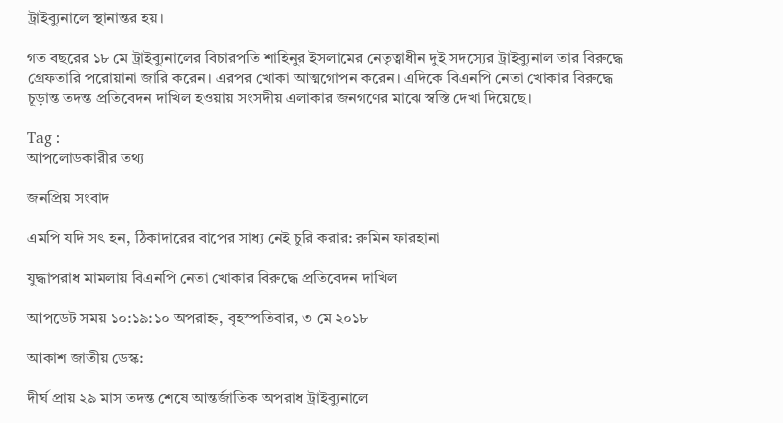ট্রাইব্যুনালে স্থানান্তর হয়।

গত বছরের ১৮ মে ট্রাইব্যুনালের বিচারপতি শাহিনুর ইসলামের নেতৃত্বাধীন দুই সদস্যের ট্রাইব্যুনাল তার বিরুদ্ধে গ্রেফতারি পরোয়ানা জারি করেন। এরপর খোকা আত্মগোপন করেন। এদিকে বিএনপি নেতা খোকার বিরুদ্ধে চূড়ান্ত তদন্ত প্রতিবেদন দাখিল হওয়ায় সংসদীয় এলাকার জনগণের মাঝে স্বস্তি দেখা দিয়েছে।

Tag :
আপলোডকারীর তথ্য

জনপ্রিয় সংবাদ

এমপি যদি সৎ হন, ঠিকাদারের বাপের সাধ্য নেই চুরি করার: রুমিন ফারহানা

যুদ্ধাপরাধ মামলায় বিএনপি নেতা খোকার বিরুদ্ধে প্রতিবেদন দাখিল

আপডেট সময় ১০:১৯:১০ অপরাহ্ন, বৃহস্পতিবার, ৩ মে ২০১৮

আকাশ জাতীয় ডেস্ক:

দীর্ঘ প্রায় ২৯ মাস তদন্ত শেষে আন্তর্জাতিক অপরাধ ট্রাইব্যুনালে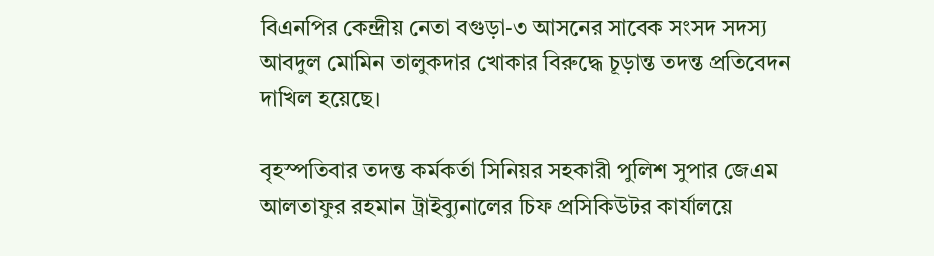বিএনপির কেন্দ্রীয় নেতা বগুড়া-৩ আসনের সাবেক সংসদ সদস্য আবদুল মোমিন তালুকদার খোকার বিরুদ্ধে চূড়ান্ত তদন্ত প্রতিবেদন দাখিল হয়েছে।

বৃহস্পতিবার তদন্ত কর্মকর্তা সিনিয়র সহকারী পুলিশ সুপার জেএম আলতাফুর রহমান ট্রাইব্যুনালের চিফ প্রসিকিউটর কার্যালয়ে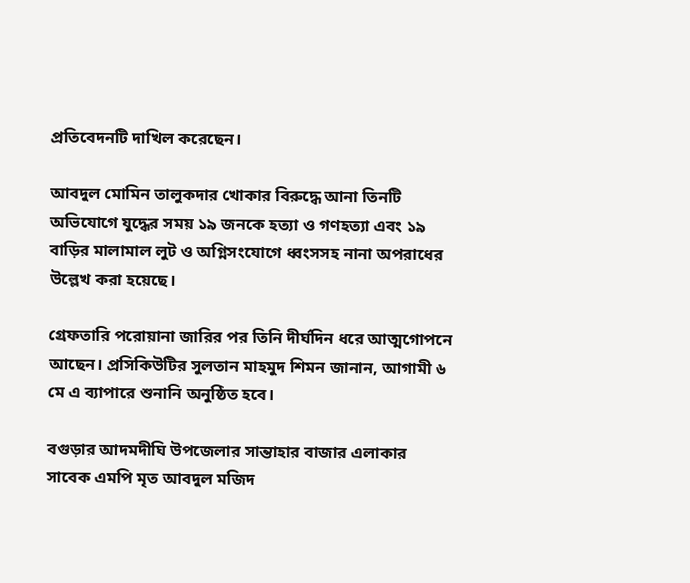প্রতিবেদনটি দাখিল করেছেন।

আবদুল মোমিন তালুকদার খোকার বিরুদ্ধে আনা তিনটি অভিযোগে যুদ্ধের সময় ১৯ জনকে হত্যা ও গণহত্যা এবং ১৯ বাড়ির মালামাল লুট ও অগ্নিসংযোগে ধ্বংসসহ নানা অপরাধের উল্লেখ করা হয়েছে।

গ্রেফতারি পরোয়ানা জারির পর তিনি দীর্ঘদিন ধরে আত্মগোপনে আছেন। প্রসিকিউটির সুলতান মাহমুদ শিমন জানান, আগামী ৬ মে এ ব্যাপারে শুনানি অনুষ্ঠিত হবে।

বগুড়ার আদমদীঘি উপজেলার সান্তাহার বাজার এলাকার সাবেক এমপি মৃত আবদুল মজিদ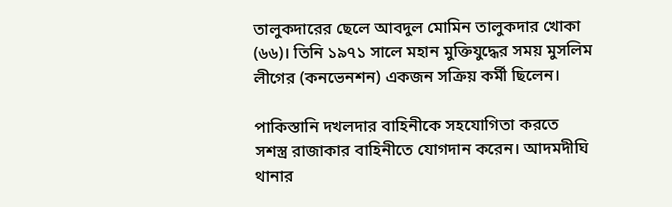তালুকদারের ছেলে আবদুল মোমিন তালুকদার খোকা (৬৬)। তিনি ১৯৭১ সালে মহান মুক্তিযুদ্ধের সময় মুসলিম লীগের (কনভেনশন) একজন সক্রিয় কর্মী ছিলেন।

পাকিস্তানি দখলদার বাহিনীকে সহযোগিতা করতে সশস্ত্র রাজাকার বাহিনীতে যোগদান করেন। আদমদীঘি থানার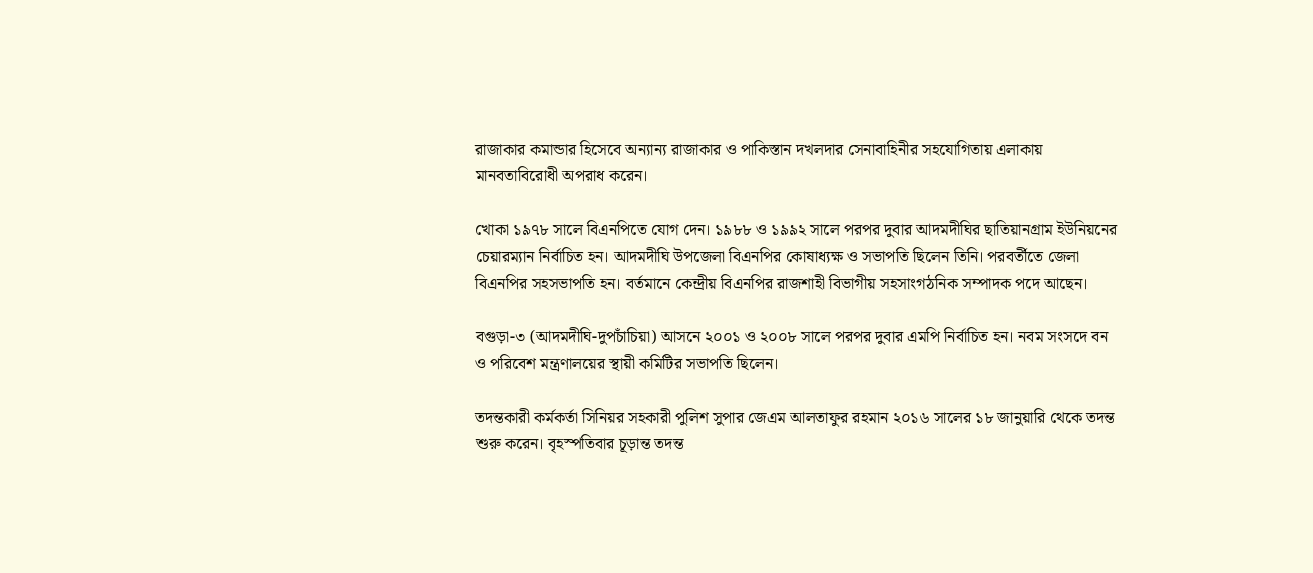রাজাকার কমান্ডার হিসেবে অন্যান্য রাজাকার ও পাকিস্তান দখলদার সেনাবাহিনীর সহযোগিতায় এলাকায় মানবতাবিরোধী অপরাধ করেন।

খোকা ১৯৭৮ সালে বিএনপিতে যোগ দেন। ১৯৮৮ ও ১৯৯২ সালে পরপর দুবার আদমদীঘির ছাতিয়ানগ্রাম ইউনিয়নের চেয়ারম্যান নির্বাচিত হন। আদমদীঘি উপজেলা বিএনপির কোষাধ্যক্ষ ও সভাপতি ছিলেন তিনি। পরবর্তীতে জেলা বিএনপির সহসভাপতি হন। বর্তমানে কেন্দ্রীয় বিএনপির রাজশাহী বিভাগীয় সহসাংগঠনিক সম্পাদক পদে আছেন।

বগুড়া-৩ (আদমদীঘি-দুপচাঁচিয়া) আসনে ২০০১ ও ২০০৮ সালে পরপর দুবার এমপি নির্বাচিত হন। নবম সংসদে বন ও পরিবেশ মন্ত্রণালয়ের স্থায়ী কমিটির সভাপতি ছিলেন।

তদন্তকারী কর্মকর্তা সিনিয়র সহকারী পুলিশ সুপার জেএম আলতাফুর রহমান ২০১৬ সালের ১৮ জানুয়ারি থেকে তদন্ত শুরু করেন। বৃহস্পতিবার চূড়ান্ত তদন্ত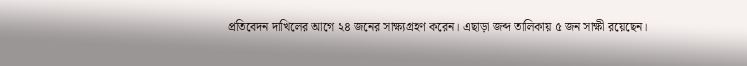প্রতিবেদন দাখিলের আগে ২৪ জনের সাক্ষ্যগ্রহণ করেন। এছাড়া জব্দ তালিকায় ৫ জন সাক্ষী রয়েছেন।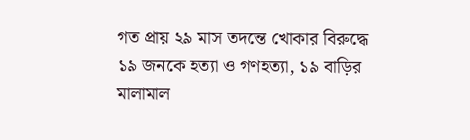গত প্রায় ২৯ মাস তদন্তে খোকার বিরুদ্ধে ১৯ জনকে হত্যা ও গণহত্যা, ১৯ বাড়ির মালামাল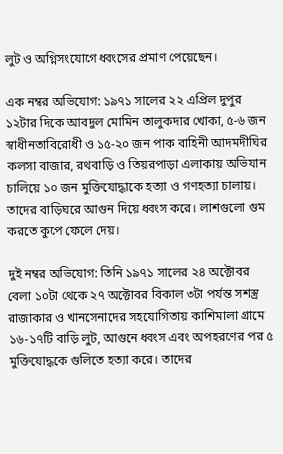লুট ও অগ্নিসংযোগে ধ্বংসের প্রমাণ পেয়েছেন।

এক নম্বর অভিযোগ: ১৯৭১ সালের ২২ এপ্রিল দুপুর ১২টার দিকে আবদুল মোমিন তালুকদার খোকা, ৫-৬ জন স্বাধীনতাবিরোধী ও ১৫-২০ জন পাক বাহিনী আদমদীঘির কলসা বাজার, রথবাড়ি ও তিয়রপাড়া এলাকায় অভিযান চালিয়ে ১০ জন মুক্তিযোদ্ধাকে হত্যা ও গণহত্যা চালায়। তাদের বাড়িঘরে আগুন দিয়ে ধ্বংস করে। লাশগুলো গুম করতে কুপে ফেলে দেয়।

দুই নম্বর অভিযোগ: তিনি ১৯৭১ সালের ২৪ অক্টোবর বেলা ১০টা থেকে ২৭ অক্টোবর বিকাল ৩টা পর্যন্ত সশস্ত্র রাজাকার ও খানসেনাদের সহযোগিতায় কাশিমালা গ্রামে ১৬-১৭টি বাড়ি লুট, আগুনে ধ্বংস এবং অপহরণের পর ৫ মুক্তিযোদ্ধকে গুলিতে হত্যা করে। তাদের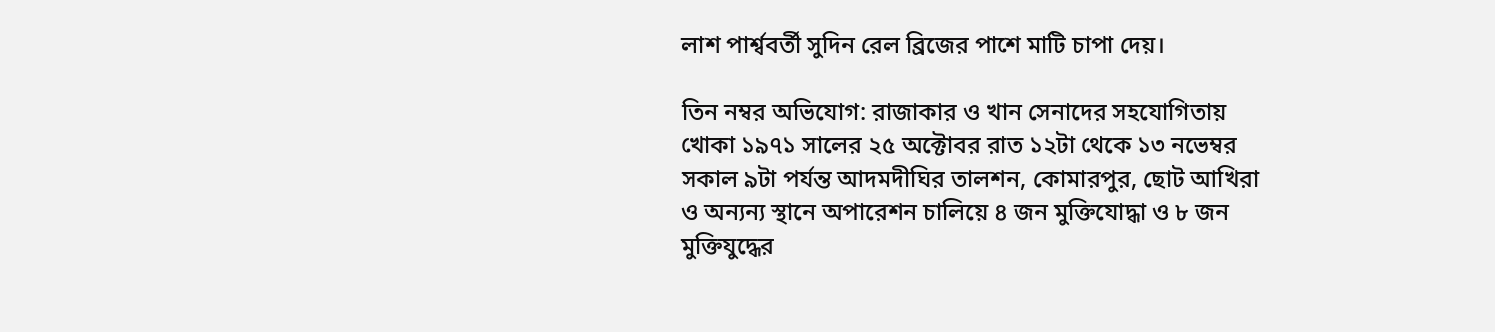লাশ পার্শ্ববর্তী সুদিন রেল ব্রিজের পাশে মাটি চাপা দেয়।

তিন নম্বর অভিযোগ: রাজাকার ও খান সেনাদের সহযোগিতায় খোকা ১৯৭১ সালের ২৫ অক্টোবর রাত ১২টা থেকে ১৩ নভেম্বর সকাল ৯টা পর্যন্ত আদমদীঘির তালশন, কোমারপুর, ছোট আখিরা ও অন্যন্য স্থানে অপারেশন চালিয়ে ৪ জন মুক্তিযোদ্ধা ও ৮ জন মুক্তিযুদ্ধের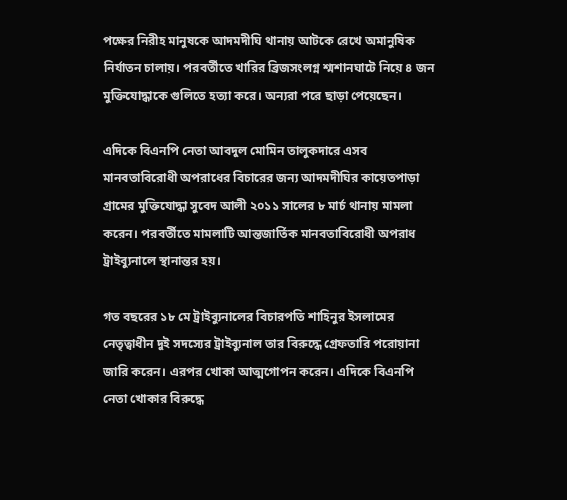পক্ষের নিরীহ মানুষকে আদমদীঘি থানায় আটকে রেখে অমানুষিক নির্যাতন চালায়। পরবর্তীতে খারির ব্রিজসংলগ্ন শ্মশানঘাটে নিয়ে ৪ জন মুক্তিযোদ্ধাকে গুলিতে হত্যা করে। অন্যরা পরে ছাড়া পেয়েছেন।

এদিকে বিএনপি নেতা আবদুল মোমিন তালুকদারে এসব মানবতাবিরোধী অপরাধের বিচারের জন্য আদমদীঘির কায়েতপাড়া গ্রামের মুক্তিযোদ্ধা সুবেদ আলী ২০১১ সালের ৮ মার্চ থানায় মামলা করেন। পরবর্তীতে মামলাটি আন্তজার্তিক মানবতাবিরোধী অপরাধ ট্রাইব্যুনালে স্থানান্তর হয়।

গত বছরের ১৮ মে ট্রাইব্যুনালের বিচারপতি শাহিনুর ইসলামের নেতৃত্বাধীন দুই সদস্যের ট্রাইব্যুনাল তার বিরুদ্ধে গ্রেফতারি পরোয়ানা জারি করেন। এরপর খোকা আত্মগোপন করেন। এদিকে বিএনপি নেতা খোকার বিরুদ্ধে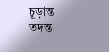চূড়ান্ত তদন্ত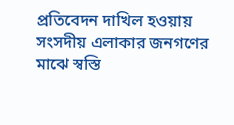প্রতিবেদন দাখিল হওয়ায় সংসদীয় এলাকার জনগণের মাঝে স্বস্তি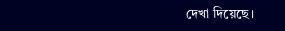দেখা দিয়েছে।